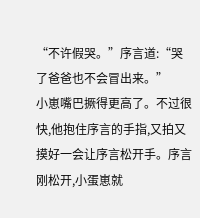“不许假哭。”序言道:“哭了爸爸也不会冒出来。”
小崽嘴巴撅得更高了。不过很快,他抱住序言的手指,又拍又摸好一会让序言松开手。序言刚松开,小蛋崽就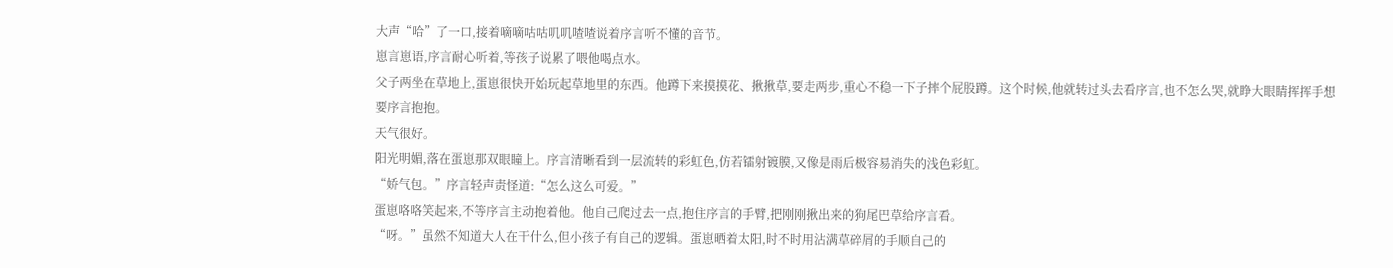大声“哈”了一口,接着嘀嘀咕咕叽叽喳喳说着序言听不懂的音节。
崽言崽语,序言耐心听着,等孩子说累了喂他喝点水。
父子两坐在草地上,蛋崽很快开始玩起草地里的东西。他蹲下来摸摸花、揪揪草,要走两步,重心不稳一下子摔个屁股蹲。这个时候,他就转过头去看序言,也不怎么哭,就睁大眼睛挥挥手想要序言抱抱。
天气很好。
阳光明媚,落在蛋崽那双眼瞳上。序言清晰看到一层流转的彩虹色,仿若镭射镀膜,又像是雨后极容易消失的浅色彩虹。
“娇气包。”序言轻声责怪道:“怎么这么可爱。”
蛋崽咯咯笑起来,不等序言主动抱着他。他自己爬过去一点,抱住序言的手臂,把刚刚揪出来的狗尾巴草给序言看。
“呀。”虽然不知道大人在干什么,但小孩子有自己的逻辑。蛋崽晒着太阳,时不时用沾满草碎屑的手顺自己的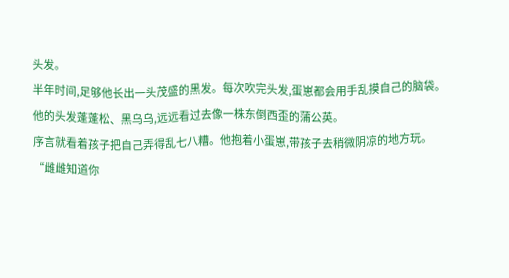头发。
半年时间,足够他长出一头茂盛的黑发。每次吹完头发,蛋崽都会用手乱摸自己的脑袋。
他的头发蓬蓬松、黑乌乌,远远看过去像一株东倒西歪的蒲公英。
序言就看着孩子把自己弄得乱七八糟。他抱着小蛋崽,带孩子去稍微阴凉的地方玩。
“雌雌知道你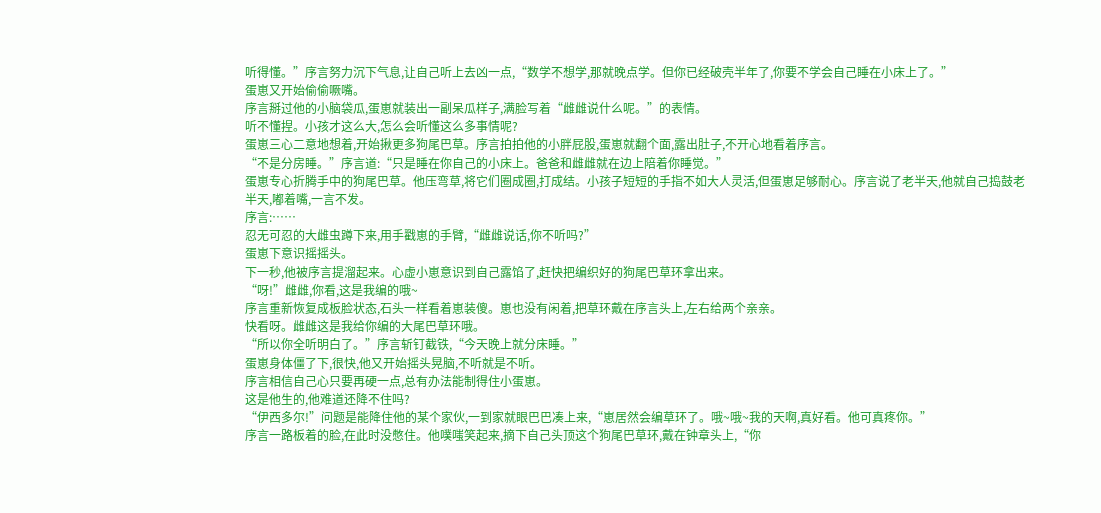听得懂。”序言努力沉下气息,让自己听上去凶一点,“数学不想学,那就晚点学。但你已经破壳半年了,你要不学会自己睡在小床上了。”
蛋崽又开始偷偷噘嘴。
序言掰过他的小脑袋瓜,蛋崽就装出一副呆瓜样子,满脸写着“雌雌说什么呢。”的表情。
听不懂捏。小孩才这么大,怎么会听懂这么多事情呢?
蛋崽三心二意地想着,开始揪更多狗尾巴草。序言拍拍他的小胖屁股,蛋崽就翻个面,露出肚子,不开心地看着序言。
“不是分房睡。”序言道:“只是睡在你自己的小床上。爸爸和雌雌就在边上陪着你睡觉。”
蛋崽专心折腾手中的狗尾巴草。他压弯草,将它们圈成圈,打成结。小孩子短短的手指不如大人灵活,但蛋崽足够耐心。序言说了老半天,他就自己捣鼓老半天,嘟着嘴,一言不发。
序言:……
忍无可忍的大雌虫蹲下来,用手戳崽的手臂,“雌雌说话,你不听吗?”
蛋崽下意识摇摇头。
下一秒,他被序言提溜起来。心虚小崽意识到自己露馅了,赶快把编织好的狗尾巴草环拿出来。
“呀!”雌雌,你看,这是我编的哦~
序言重新恢复成板脸状态,石头一样看着崽装傻。崽也没有闲着,把草环戴在序言头上,左右给两个亲亲。
快看呀。雌雌这是我给你编的大尾巴草环哦。
“所以你全听明白了。”序言斩钉截铁,“今天晚上就分床睡。”
蛋崽身体僵了下,很快,他又开始摇头晃脑,不听就是不听。
序言相信自己心只要再硬一点,总有办法能制得住小蛋崽。
这是他生的,他难道还降不住吗?
“伊西多尔!”问题是能降住他的某个家伙,一到家就眼巴巴凑上来,“崽居然会编草环了。哦~哦~我的天啊,真好看。他可真疼你。”
序言一路板着的脸,在此时没憋住。他噗嗤笑起来,摘下自己头顶这个狗尾巴草环,戴在钟章头上,“你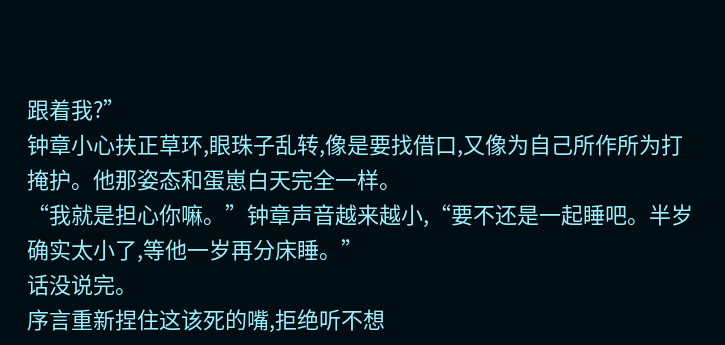跟着我?”
钟章小心扶正草环,眼珠子乱转,像是要找借口,又像为自己所作所为打掩护。他那姿态和蛋崽白天完全一样。
“我就是担心你嘛。”钟章声音越来越小,“要不还是一起睡吧。半岁确实太小了,等他一岁再分床睡。”
话没说完。
序言重新捏住这该死的嘴,拒绝听不想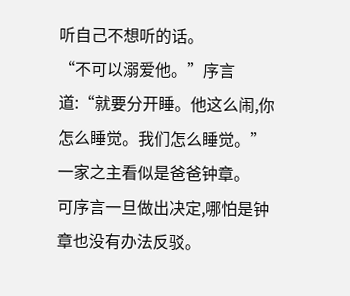听自己不想听的话。
“不可以溺爱他。”序言道:“就要分开睡。他这么闹,你怎么睡觉。我们怎么睡觉。”
一家之主看似是爸爸钟章。
可序言一旦做出决定,哪怕是钟章也没有办法反驳。